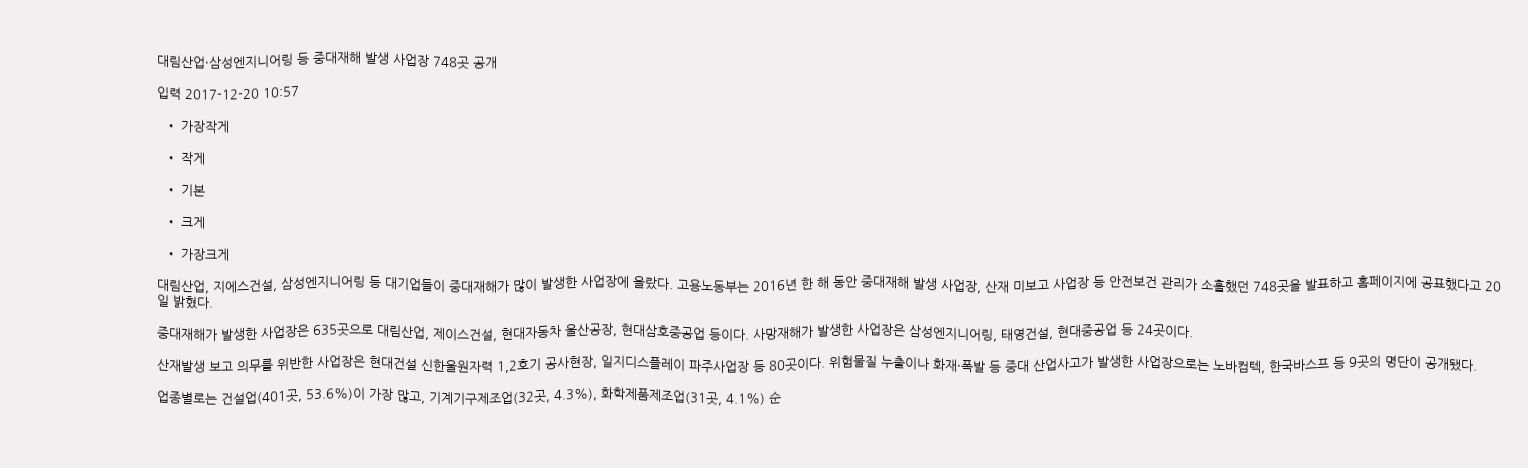대림산업·삼성엔지니어링 등 중대재해 발생 사업장 748곳 공개

입력 2017-12-20 10:57

  • 가장작게

  • 작게

  • 기본

  • 크게

  • 가장크게

대림산업, 지에스건설, 삼성엔지니어링 등 대기업들이 중대재해가 많이 발생한 사업장에 올랐다. 고용노동부는 2016년 한 해 동안 중대재해 발생 사업장, 산재 미보고 사업장 등 안전보건 관리가 소홀했던 748곳을 발표하고 홈페이지에 공표했다고 20일 밝혔다.

중대재해가 발생한 사업장은 635곳으로 대림산업, 제이스건설, 현대자동차 울산공장, 현대삼호중공업 등이다. 사망재해가 발생한 사업장은 삼성엔지니어링, 태영건설, 현대중공업 등 24곳이다.

산재발생 보고 의무를 위반한 사업장은 현대건설 신한울원자력 1,2호기 공사현장, 일지디스플레이 파주사업장 등 80곳이다. 위험물질 누출이나 화재·폭발 등 중대 산업사고가 발생한 사업장으로는 노바컴텍, 한국바스프 등 9곳의 명단이 공개됐다.

업종별로는 건설업(401곳, 53.6%)이 가장 많고, 기계기구제조업(32곳, 4.3%), 화학제품제조업(31곳, 4.1%) 순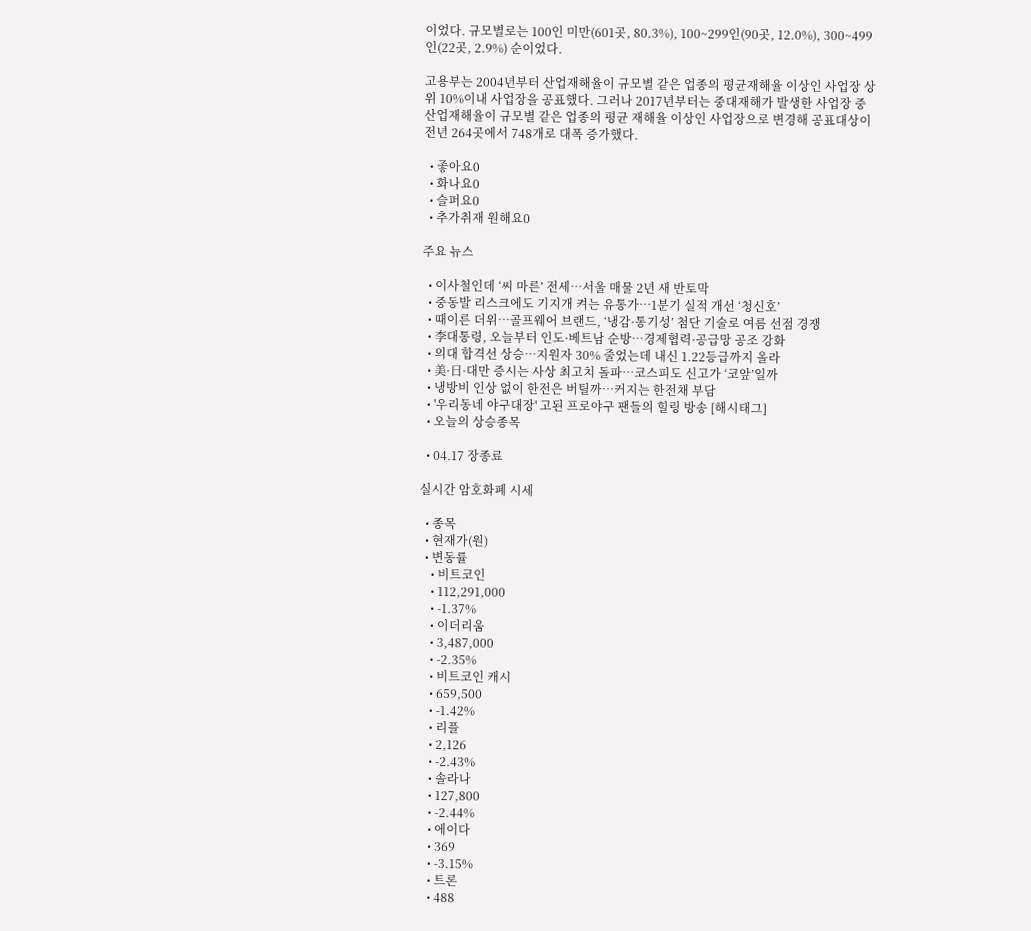이었다. 규모별로는 100인 미만(601곳, 80.3%), 100~299인(90곳, 12.0%), 300~499인(22곳, 2.9%) 순이었다.

고용부는 2004년부터 산업재해율이 규모별 같은 업종의 평균재해율 이상인 사업장 상위 10%이내 사업장을 공표했다. 그러나 2017년부터는 중대재해가 발생한 사업장 중 산업재해율이 규모별 같은 업종의 평균 재해율 이상인 사업장으로 변경해 공표대상이 전년 264곳에서 748개로 대폭 증가했다.

  • 좋아요0
  • 화나요0
  • 슬퍼요0
  • 추가취재 원해요0

주요 뉴스

  • 이사철인데 ‘씨 마른’ 전세…서울 매물 2년 새 반토막
  • 중동발 리스크에도 기지개 켜는 유통가…1분기 실적 개선 ‘청신호’
  • 때이른 더위…골프웨어 브랜드, ‘냉감·통기성’ 첨단 기술로 여름 선점 경쟁
  • 李대통령, 오늘부터 인도·베트남 순방…경제협력·공급망 공조 강화
  • 의대 합격선 상승…지원자 30% 줄었는데 내신 1.22등급까지 올라
  • 美·日·대만 증시는 사상 최고치 돌파⋯코스피도 신고가 ‘코앞’일까
  • 냉방비 인상 없이 한전은 버틸까⋯커지는 한전채 부담
  • '우리동네 야구대장' 고된 프로야구 팬들의 힐링 방송 [해시태그]
  • 오늘의 상승종목

  • 04.17 장종료

실시간 암호화폐 시세

  • 종목
  • 현재가(원)
  • 변동률
    • 비트코인
    • 112,291,000
    • -1.37%
    • 이더리움
    • 3,487,000
    • -2.35%
    • 비트코인 캐시
    • 659,500
    • -1.42%
    • 리플
    • 2,126
    • -2.43%
    • 솔라나
    • 127,800
    • -2.44%
    • 에이다
    • 369
    • -3.15%
    • 트론
    • 488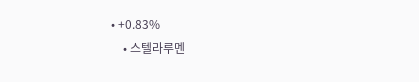• +0.83%
    • 스텔라루멘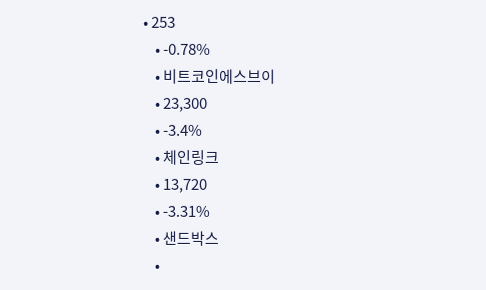• 253
    • -0.78%
    • 비트코인에스브이
    • 23,300
    • -3.4%
    • 체인링크
    • 13,720
    • -3.31%
    • 샌드박스
    •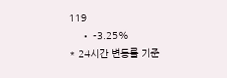119
    • -3.25%
* 24시간 변동률 기준